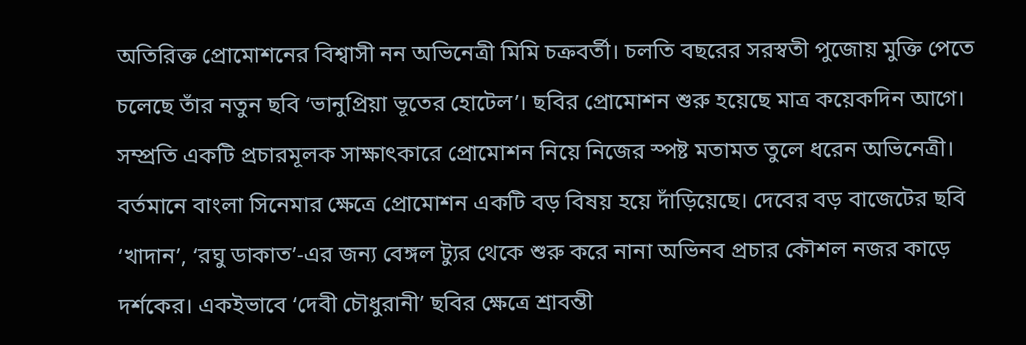অতিরিক্ত প্রোমোশনের বিশ্বাসী নন অভিনেত্রী মিমি চক্রবর্তী। চলতি বছরের সরস্বতী পুজোয় মুক্তি পেতে চলেছে তাঁর নতুন ছবি ‘ভানুপ্রিয়া ভূতের হোটেল’। ছবির প্রোমোশন শুরু হয়েছে মাত্র কয়েকদিন আগে। সম্প্রতি একটি প্রচারমূলক সাক্ষাৎকারে প্রোমোশন নিয়ে নিজের স্পষ্ট মতামত তুলে ধরেন অভিনেত্রী।
বর্তমানে বাংলা সিনেমার ক্ষেত্রে প্রোমোশন একটি বড় বিষয় হয়ে দাঁড়িয়েছে। দেবের বড় বাজেটের ছবি ‘খাদান’, ‘রঘু ডাকাত’-এর জন্য বেঙ্গল ট্যুর থেকে শুরু করে নানা অভিনব প্রচার কৌশল নজর কাড়ে দর্শকের। একইভাবে ‘দেবী চৌধুরানী’ ছবির ক্ষেত্রে শ্রাবন্তী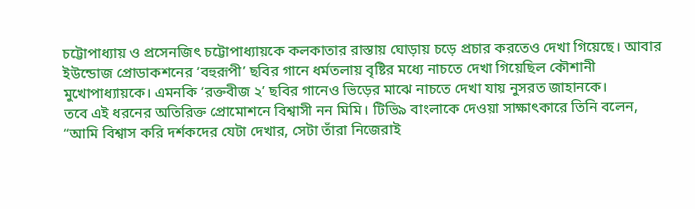চট্টোপাধ্যায় ও প্রসেনজিৎ চট্টোপাধ্যায়কে কলকাতার রাস্তায় ঘোড়ায় চড়ে প্রচার করতেও দেখা গিয়েছে। আবার ইউন্ডোজ প্রোডাকশনের ‘বহুরূপী’ ছবির গানে ধর্মতলায় বৃষ্টির মধ্যে নাচতে দেখা গিয়েছিল কৌশানী মুখোপাধ্যায়কে। এমনকি ‘রক্তবীজ ২’ ছবির গানেও ভিড়ের মাঝে নাচতে দেখা যায় নুসরত জাহানকে।
তবে এই ধরনের অতিরিক্ত প্রোমোশনে বিশ্বাসী নন মিমি। টিভি৯ বাংলাকে দেওয়া সাক্ষাৎকারে তিনি বলেন, “আমি বিশ্বাস করি দর্শকদের যেটা দেখার, সেটা তাঁরা নিজেরাই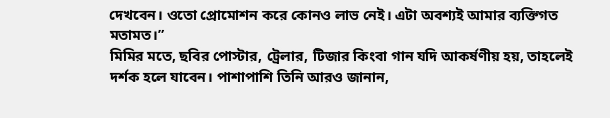দেখবেন। ওতো প্রোমোশন করে কোনও লাভ নেই। এটা অবশ্যই আমার ব্যক্তিগত মতামত।”
মিমির মতে, ছবির পোস্টার, ট্রেলার, টিজার কিংবা গান যদি আকর্ষণীয় হয়, তাহলেই দর্শক হলে যাবেন। পাশাপাশি তিনি আরও জানান,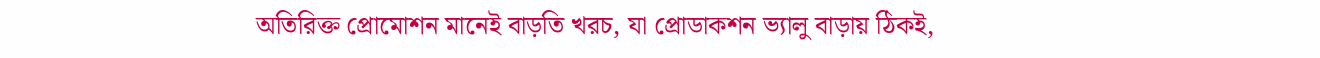অতিরিক্ত প্রোমোশন মানেই বাড়তি খরচ, যা প্রোডাকশন ভ্যালু বাড়ায় ঠিকই,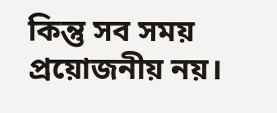কিন্তু সব সময় প্রয়োজনীয় নয়।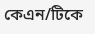কেএন/টিকে